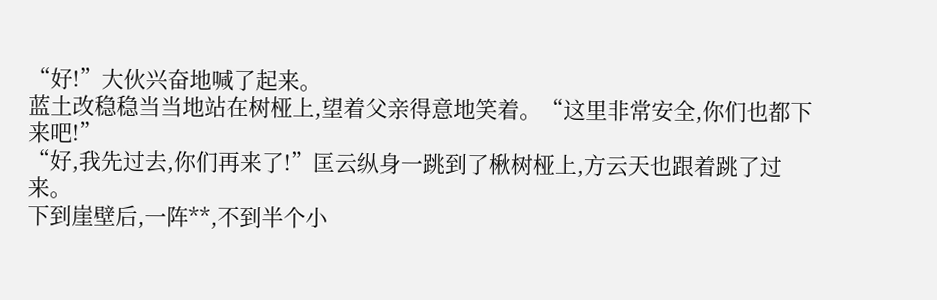“好!”大伙兴奋地喊了起来。
蓝土改稳稳当当地站在树桠上,望着父亲得意地笑着。“这里非常安全,你们也都下来吧!”
“好,我先过去,你们再来了!”匡云纵身一跳到了楸树桠上,方云天也跟着跳了过来。
下到崖壁后,一阵**,不到半个小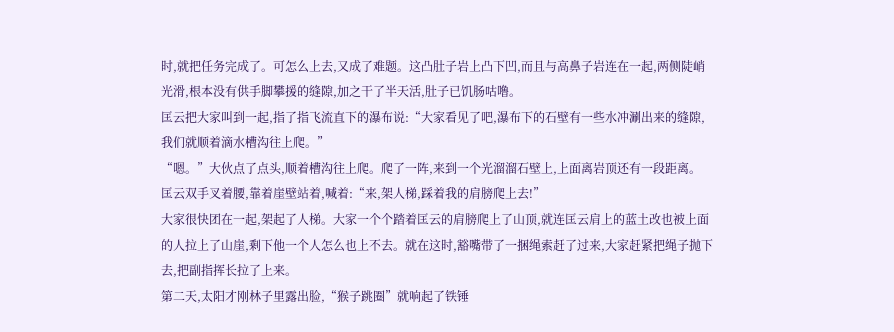时,就把任务完成了。可怎么上去,又成了难题。这凸肚子岩上凸下凹,而且与高鼻子岩连在一起,两侧陡峭光滑,根本没有供手脚攀援的缝隙,加之干了半天活,肚子已饥肠咕噜。
匡云把大家叫到一起,指了指飞流直下的瀑布说:“大家看见了吧,瀑布下的石壁有一些水冲涮出来的缝隙,我们就顺着滴水槽沟往上爬。”
“嗯。”大伙点了点头,顺着槽沟往上爬。爬了一阵,来到一个光溜溜石壁上,上面离岩顶还有一段距离。
匡云双手叉着腰,靠着崖壁站着,喊着:“来,架人梯,踩着我的肩膀爬上去!”
大家很快团在一起,架起了人梯。大家一个个踏着匡云的肩膀爬上了山顶,就连匡云肩上的蓝土改也被上面的人拉上了山崖,剩下他一个人怎么也上不去。就在这时,豁嘴带了一捆绳索赶了过来,大家赶紧把绳子抛下去,把副指挥长拉了上来。
第二天,太阳才刚林子里露出脸,“猴子跳圈”就响起了铁锤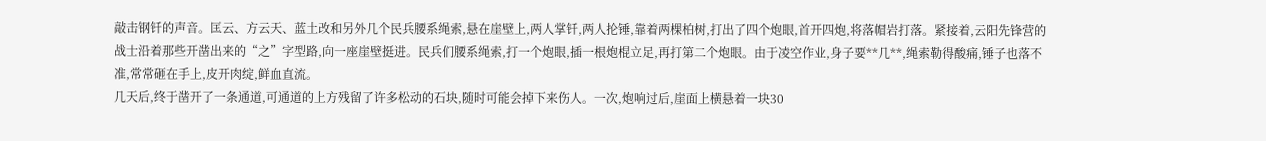敲击钢钎的声音。匡云、方云天、蓝土改和另外几个民兵腰系绳索,悬在崖壁上,两人掌钎,两人抡锤,靠着两棵柏树,打出了四个炮眼,首开四炮,将落帽岩打落。紧接着,云阳先锋营的战士沿着那些开凿出来的“之”字型路,向一座崖壁挺进。民兵们腰系绳索,打一个炮眼,插一根炮棍立足,再打第二个炮眼。由于凌空作业,身子要**几**,绳索勒得酸痛,锤子也落不准,常常砸在手上,皮开肉绽,鲜血直流。
几天后,终于凿开了一条通道,可通道的上方残留了许多松动的石块,随时可能会掉下来伤人。一次,炮响过后,崖面上横悬着一块30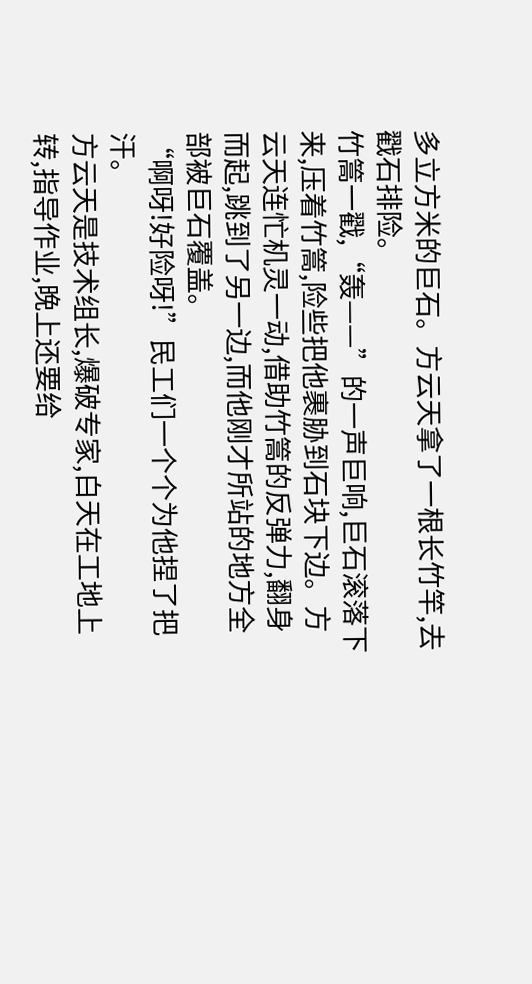多立方米的巨石。方云天拿了一根长竹竿,去戳石排险。
竹篙一戳,“轰——”的一声巨响,巨石滚落下来,压着竹篙,险些把他裹胁到石块下边。方云天连忙机灵一动,借助竹篙的反弹力,翻身而起,跳到了另一边,而他刚才所站的地方全部被巨石覆盖。
“啊呀!好险呀!”民工们一个个为他捏了把汗。
方云天是技术组长,爆破专家,白天在工地上转,指导作业,晚上还要给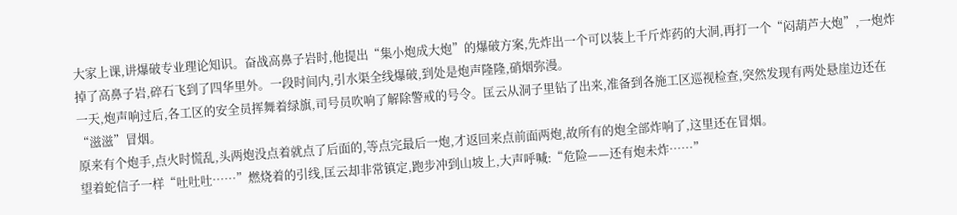大家上课,讲爆破专业理论知识。奋战高鼻子岩时,他提出“集小炮成大炮”的爆破方案,先炸出一个可以装上千斤炸药的大洞,再打一个“闷葫芦大炮”,一炮炸掉了高鼻子岩,碎石飞到了四华里外。一段时间内,引水渠全线爆破,到处是炮声隆隆,硝烟弥漫。
一天,炮声响过后,各工区的安全员挥舞着绿旗,司号员吹响了解除警戒的号令。匡云从洞子里钻了出来,准备到各施工区巡视检查,突然发现有两处悬崖边还在“滋滋”冒烟。
原来有个炮手,点火时慌乱,头两炮没点着就点了后面的,等点完最后一炮,才返回来点前面两炮,故所有的炮全部炸响了,这里还在冒烟。
望着蛇信子一样“吐吐吐……”燃烧着的引线,匡云却非常镇定,跑步冲到山坡上,大声呼喊:“危险——还有炮未炸……”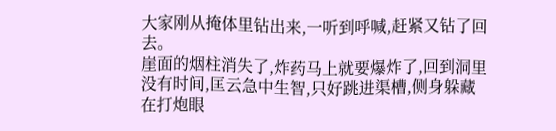大家刚从掩体里钻出来,一听到呼喊,赶紧又钻了回去。
崖面的烟柱消失了,炸药马上就要爆炸了,回到洞里没有时间,匡云急中生智,只好跳进渠槽,侧身躲藏在打炮眼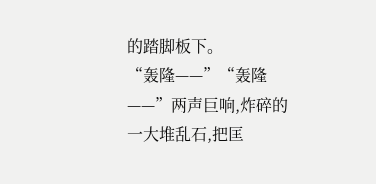的踏脚板下。
“轰隆——”“轰隆——”两声巨响,炸碎的一大堆乱石,把匡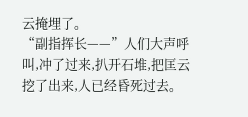云掩埋了。
“副指挥长——”人们大声呼叫,冲了过来,扒开石堆,把匡云挖了出来,人已经昏死过去。